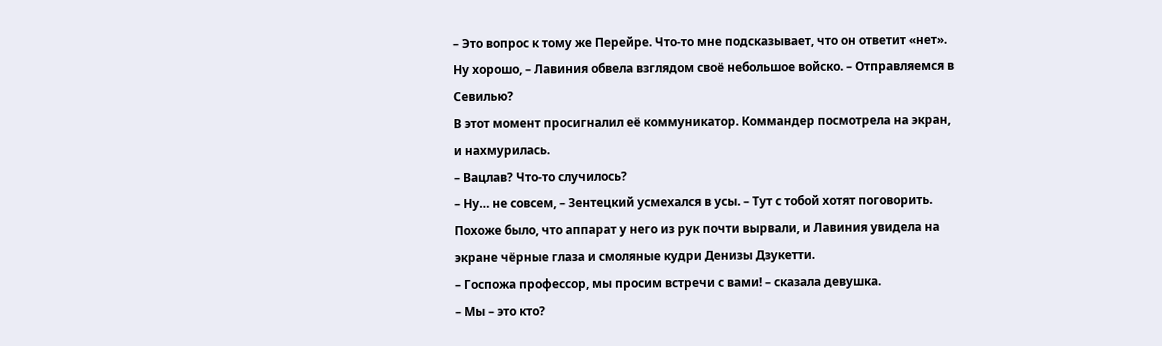– Это вопрос к тому же Перейре. Что-то мне подсказывает, что он ответит «нет». Ну хорошо, – Лавиния обвела взглядом своё небольшое войско. – Отправляемся в Севилью?
В этот момент просигналил её коммуникатор. Коммандер посмотрела на экран, и нахмурилась.
– Вацлав? Что-то случилось?
– Ну… не совсем, – Зентецкий усмехался в усы. – Тут с тобой хотят поговорить.
Похоже было, что аппарат у него из рук почти вырвали, и Лавиния увидела на экране чёрные глаза и смоляные кудри Денизы Дзукетти.
– Госпожа профессор, мы просим встречи с вами! – сказала девушка.
– Мы – это кто?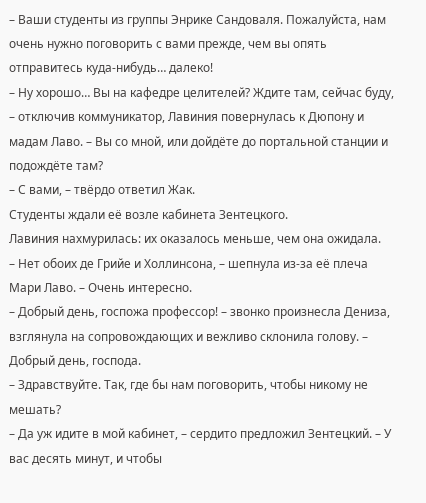– Ваши студенты из группы Энрике Сандоваля. Пожалуйста, нам очень нужно поговорить с вами прежде, чем вы опять отправитесь куда-нибудь… далеко!
– Ну хорошо… Вы на кафедре целителей? Ждите там, сейчас буду, – отключив коммуникатор, Лавиния повернулась к Дюпону и мадам Лаво. – Вы со мной, или дойдёте до портальной станции и подождёте там?
– С вами, – твёрдо ответил Жак.
Студенты ждали её возле кабинета Зентецкого.
Лавиния нахмурилась: их оказалось меньше, чем она ожидала.
– Нет обоих де Грийе и Холлинсона, – шепнула из-за её плеча Мари Лаво. – Очень интересно.
– Добрый день, госпожа профессор! – звонко произнесла Дениза, взглянула на сопровождающих и вежливо склонила голову. – Добрый день, господа.
– Здравствуйте. Так, где бы нам поговорить, чтобы никому не мешать?
– Да уж идите в мой кабинет, – сердито предложил Зентецкий. – У вас десять минут, и чтобы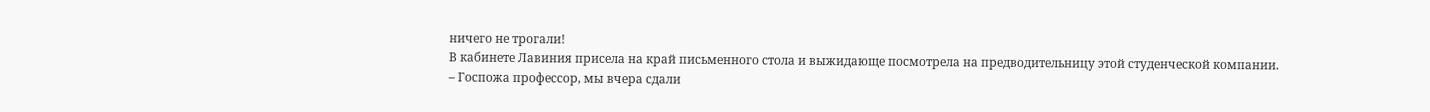ничего не трогали!
В кабинете Лавиния присела на край письменного стола и выжидающе посмотрела на предводительницу этой студенческой компании.
– Госпожа профессор, мы вчера сдали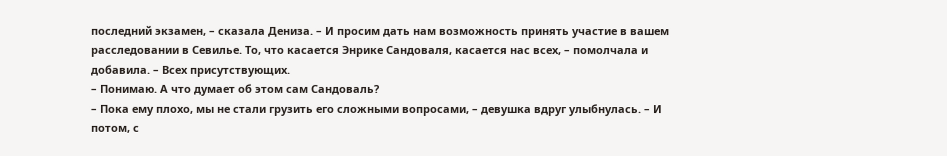последний экзамен, – сказала Дениза. – И просим дать нам возможность принять участие в вашем расследовании в Севилье. То, что касается Энрике Сандоваля, касается нас всех, – помолчала и добавила. – Всех присутствующих.
– Понимаю. А что думает об этом сам Сандоваль?
– Пока ему плохо, мы не стали грузить его сложными вопросами, – девушка вдруг улыбнулась. – И потом, с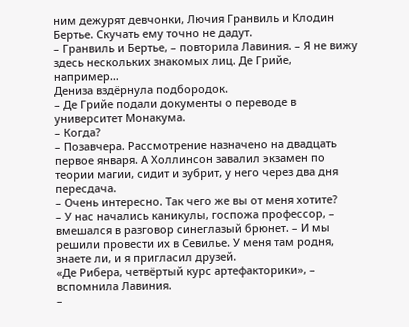ним дежурят девчонки, Лючия Гранвиль и Клодин Бертье. Скучать ему точно не дадут.
– Гранвиль и Бертье, – повторила Лавиния. – Я не вижу здесь нескольких знакомых лиц. Де Грийе, например…
Дениза вздёрнула подбородок.
– Де Грийе подали документы о переводе в университет Монакума.
– Когда?
– Позавчера. Рассмотрение назначено на двадцать первое января. А Холлинсон завалил экзамен по теории магии, сидит и зубрит, у него через два дня пересдача.
– Очень интересно. Так чего же вы от меня хотите?
– У нас начались каникулы, госпожа профессор, – вмешался в разговор синеглазый брюнет. – И мы решили провести их в Севилье. У меня там родня, знаете ли, и я пригласил друзей.
«Де Рибера, четвёртый курс артефакторики», – вспомнила Лавиния.
–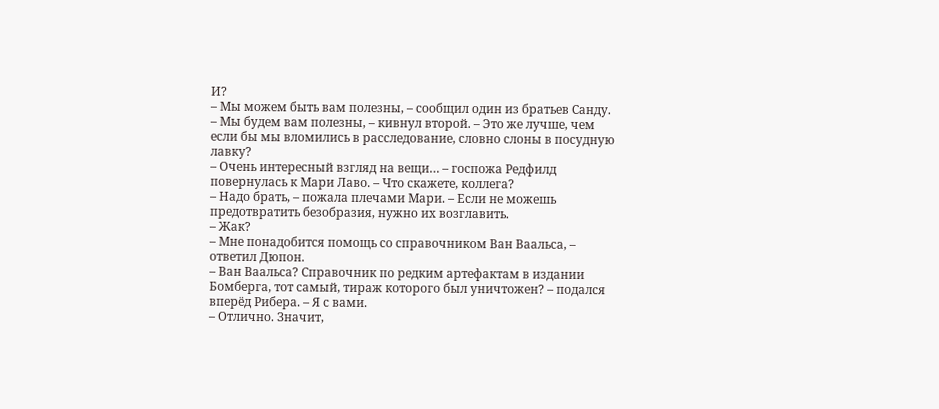И?
– Мы можем быть вам полезны, – сообщил один из братьев Санду.
– Мы будем вам полезны, – кивнул второй. – Это же лучше, чем если бы мы вломились в расследование, словно слоны в посудную лавку?
– Очень интересный взгляд на вещи… – госпожа Редфилд повернулась к Мари Лаво. – Что скажете, коллега?
– Надо брать, – пожала плечами Мари. – Если не можешь предотвратить безобразия, нужно их возглавить.
– Жак?
– Мне понадобится помощь со справочником Ван Ваальса, – ответил Дюпон.
– Ван Ваальса? Справочник по редким артефактам в издании Бомберга, тот самый, тираж которого был уничтожен? – подался вперёд Рибера. – Я с вами.
– Отлично. Значит,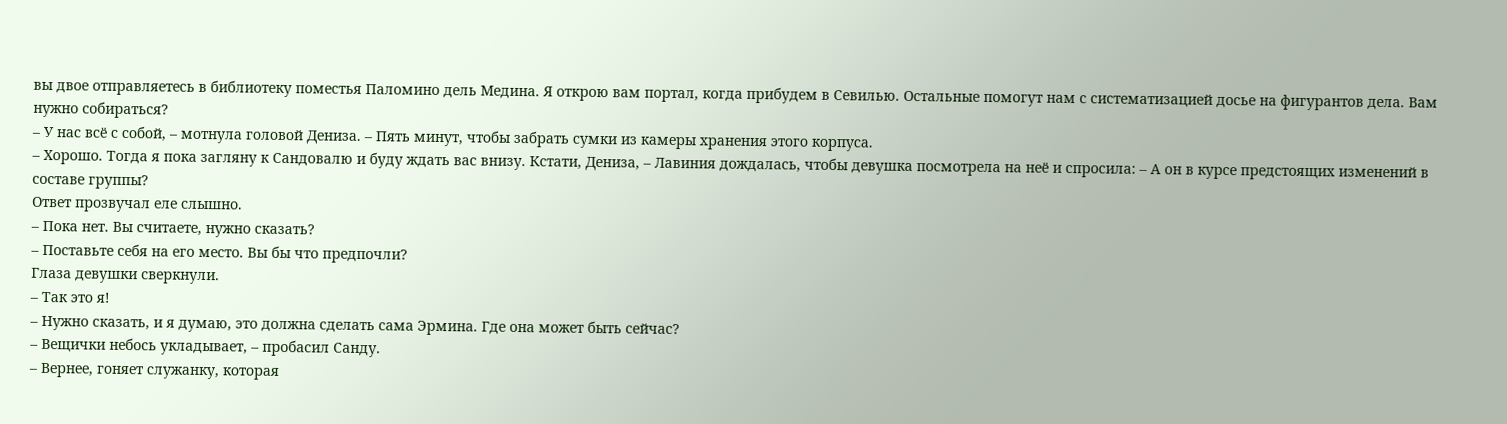вы двое отправляетесь в библиотеку поместья Паломино дель Медина. Я открою вам портал, когда прибудем в Севилью. Остальные помогут нам с систематизацией досье на фигурантов дела. Вам нужно собираться?
– У нас всё с собой, – мотнула головой Дениза. – Пять минут, чтобы забрать сумки из камеры хранения этого корпуса.
– Хорошо. Тогда я пока загляну к Сандовалю и буду ждать вас внизу. Кстати, Дениза, – Лавиния дождалась, чтобы девушка посмотрела на неё и спросила: – А он в курсе предстоящих изменений в составе группы?
Ответ прозвучал еле слышно.
– Пока нет. Вы считаете, нужно сказать?
– Поставьте себя на его место. Вы бы что предпочли?
Глаза девушки сверкнули.
– Так это я!
– Нужно сказать, и я думаю, это должна сделать сама Эрмина. Где она может быть сейчас?
– Вещички небось укладывает, – пробасил Санду.
– Вернее, гоняет служанку, которая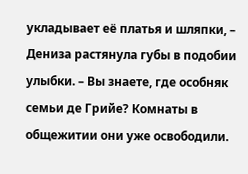укладывает её платья и шляпки, – Дениза растянула губы в подобии улыбки. – Вы знаете, где особняк семьи де Грийе? Комнаты в общежитии они уже освободили.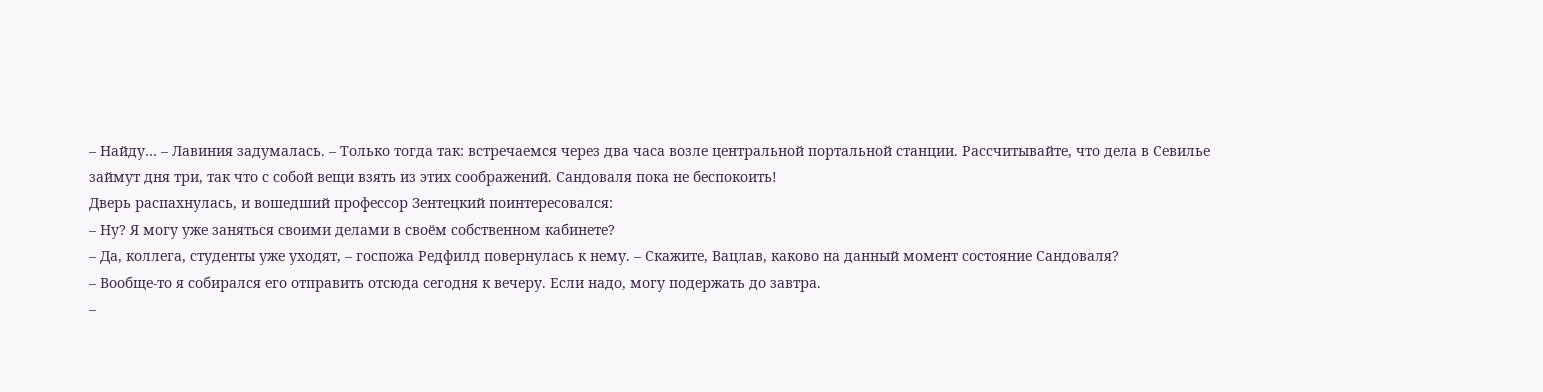– Найду… – Лавиния задумалась. – Только тогда так: встречаемся через два часа возле центральной портальной станции. Рассчитывайте, что дела в Севилье займут дня три, так что с собой вещи взять из этих соображений. Сандоваля пока не беспокоить!
Дверь распахнулась, и вошедший профессор Зентецкий поинтересовался:
– Ну? Я могу уже заняться своими делами в своём собственном кабинете?
– Да, коллега, студенты уже уходят, – госпожа Редфилд повернулась к нему. – Скажите, Вацлав, каково на данный момент состояние Сандоваля?
– Вообще-то я собирался его отправить отсюда сегодня к вечеру. Если надо, могу подержать до завтра.
–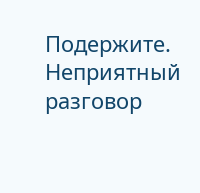Подержите. Неприятный разговор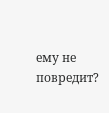ему не повредит?